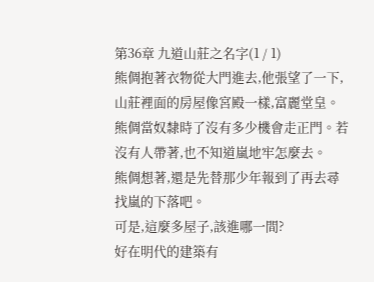第36章 九道山莊之名字(1 / 1)
熊倜抱著衣物從大門進去,他張望了一下,山莊裡面的房屋像宮殿一樣,富麗堂皇。
熊倜當奴隸時了沒有多少機會走正門。若沒有人帶著,也不知道嵐地牢怎麼去。
熊倜想著,還是先替那少年報到了再去尋找嵐的下落吧。
可是,這麼多屋子,該進哪一間?
好在明代的建築有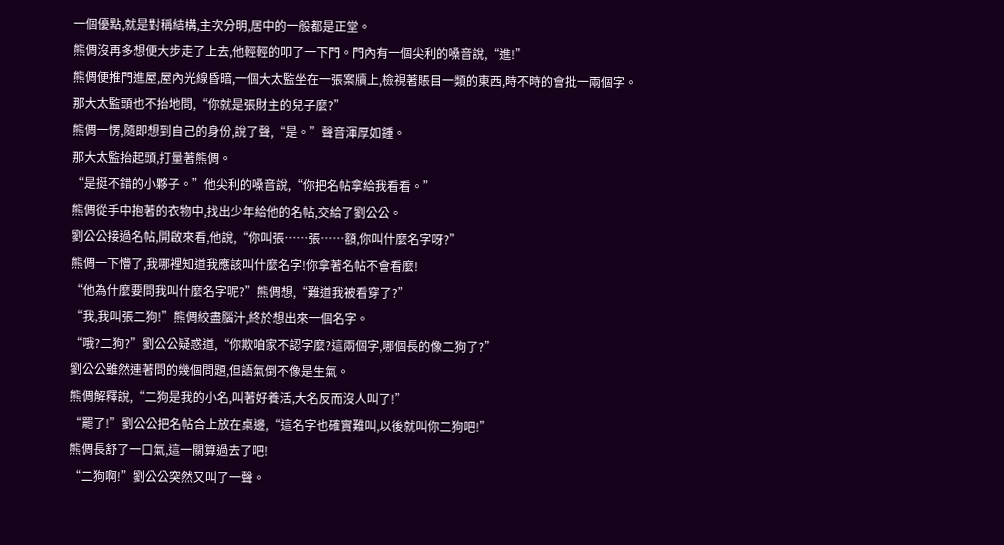一個優點,就是對稱結構,主次分明,居中的一般都是正堂。
熊倜沒再多想便大步走了上去,他輕輕的叩了一下門。門內有一個尖利的嗓音說,“進!”
熊倜便推門進屋,屋內光線昏暗,一個大太監坐在一張案牘上,檢視著賬目一類的東西,時不時的會批一兩個字。
那大太監頭也不抬地問,“你就是張財主的兒子麼?”
熊倜一愣,隨即想到自己的身份,說了聲,“是。”聲音渾厚如鍾。
那大太監抬起頭,打量著熊倜。
“是挺不錯的小夥子。”他尖利的嗓音說,“你把名帖拿給我看看。”
熊倜從手中抱著的衣物中,找出少年給他的名帖,交給了劉公公。
劉公公接過名帖,開啟來看,他說,“你叫張……張……額,你叫什麼名字呀?”
熊倜一下懵了,我哪裡知道我應該叫什麼名字!你拿著名帖不會看麼!
“他為什麼要問我叫什麼名字呢?”熊倜想,“難道我被看穿了?”
“我,我叫張二狗!”熊倜絞盡腦汁,終於想出來一個名字。
“哦?二狗?”劉公公疑惑道,“你欺咱家不認字麼?這兩個字,哪個長的像二狗了?”
劉公公雖然連著問的幾個問題,但語氣倒不像是生氣。
熊倜解釋說,“二狗是我的小名,叫著好養活,大名反而沒人叫了!”
“罷了!”劉公公把名帖合上放在桌邊,“這名字也確實難叫,以後就叫你二狗吧!”
熊倜長舒了一口氣,這一關算過去了吧!
“二狗啊!”劉公公突然又叫了一聲。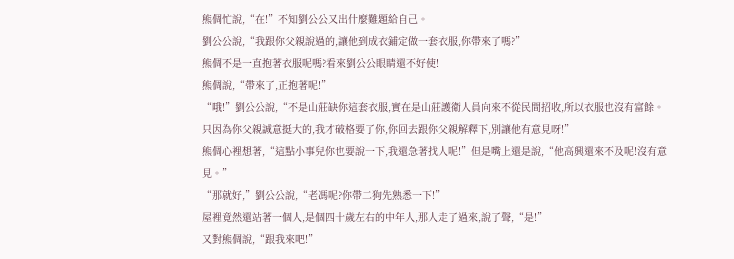熊倜忙說,“在!”不知劉公公又出什麼難題給自己。
劉公公說,“我跟你父親說過的,讓他到成衣鋪定做一套衣服,你帶來了嗎?”
熊倜不是一直抱著衣服呢嗎?看來劉公公眼睛還不好使!
熊倜說,“帶來了,正抱著呢!”
“哦!”劉公公說,“不是山莊缺你這套衣服,實在是山莊護衛人員向來不從民間招收,所以衣服也沒有富餘。只因為你父親誠意挺大的,我才破格要了你,你回去跟你父親解釋下,別讓他有意見呀!”
熊倜心裡想著,“這點小事兒你也要說一下,我還急著找人呢!”但是嘴上還是說,“他高興還來不及呢!沒有意見。”
“那就好,”劉公公說,“老馮呢?你帶二狗先熟悉一下!”
屋裡竟然還站著一個人,是個四十歲左右的中年人,那人走了過來,說了聲,“是!”
又對熊倜說,“跟我來吧!”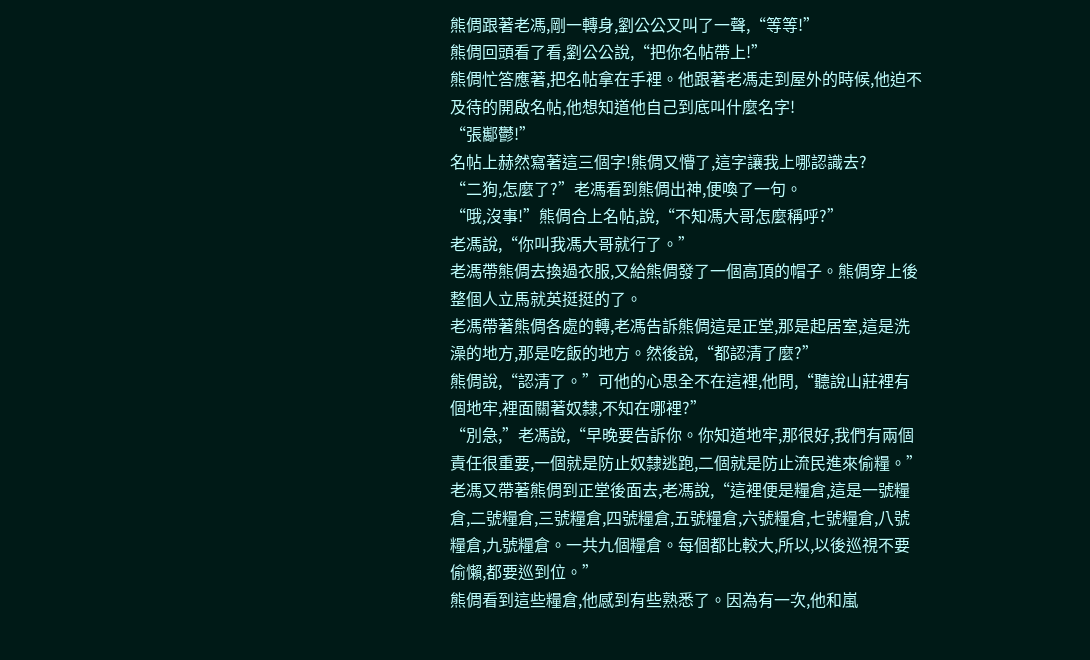熊倜跟著老馮,剛一轉身,劉公公又叫了一聲,“等等!”
熊倜回頭看了看,劉公公說,“把你名帖帶上!”
熊倜忙答應著,把名帖拿在手裡。他跟著老馮走到屋外的時候,他迫不及待的開啟名帖,他想知道他自己到底叫什麼名字!
“張酅鬱!”
名帖上赫然寫著這三個字!熊倜又懵了,這字讓我上哪認識去?
“二狗,怎麼了?”老馮看到熊倜出神,便喚了一句。
“哦,沒事!”熊倜合上名帖,說,“不知馮大哥怎麼稱呼?”
老馮說,“你叫我馮大哥就行了。”
老馮帶熊倜去換過衣服,又給熊倜發了一個高頂的帽子。熊倜穿上後整個人立馬就英挺挺的了。
老馮帶著熊倜各處的轉,老馮告訴熊倜這是正堂,那是起居室,這是洗澡的地方,那是吃飯的地方。然後說,“都認清了麼?”
熊倜說,“認清了。”可他的心思全不在這裡,他問,“聽說山莊裡有個地牢,裡面關著奴隸,不知在哪裡?”
“別急,”老馮說,“早晚要告訴你。你知道地牢,那很好,我們有兩個責任很重要,一個就是防止奴隸逃跑,二個就是防止流民進來偷糧。”
老馮又帶著熊倜到正堂後面去,老馮說,“這裡便是糧倉,這是一號糧倉,二號糧倉,三號糧倉,四號糧倉,五號糧倉,六號糧倉,七號糧倉,八號糧倉,九號糧倉。一共九個糧倉。每個都比較大,所以,以後巡視不要偷懶,都要巡到位。”
熊倜看到這些糧倉,他感到有些熟悉了。因為有一次,他和嵐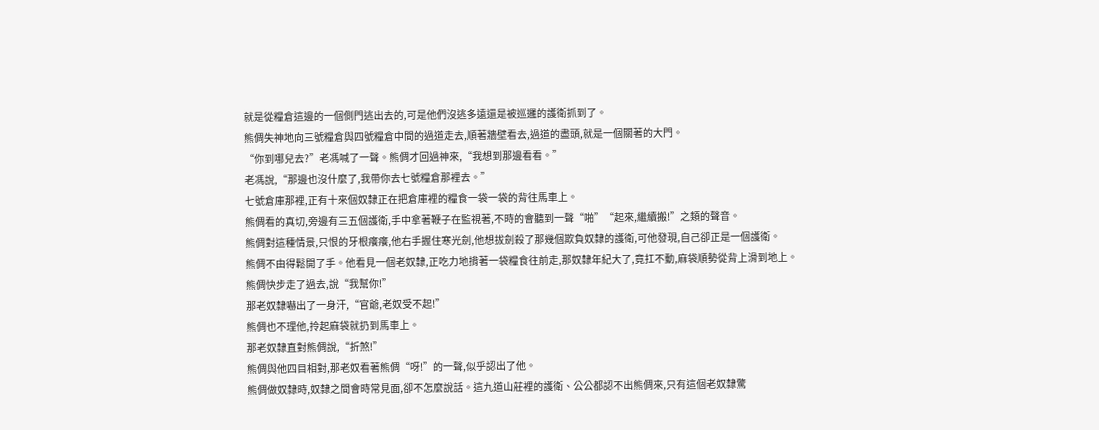就是從糧倉這邊的一個側門逃出去的,可是他們沒逃多遠還是被巡邏的護衛抓到了。
熊倜失神地向三號糧倉與四號糧倉中間的過道走去,順著牆壁看去,過道的盡頭,就是一個關著的大門。
“你到哪兒去?”老馮喊了一聲。熊倜才回過神來,“我想到那邊看看。”
老馮說,“那邊也沒什麼了,我帶你去七號糧倉那裡去。”
七號倉庫那裡,正有十來個奴隸正在把倉庫裡的糧食一袋一袋的背往馬車上。
熊倜看的真切,旁邊有三五個護衛,手中拿著鞭子在監視著,不時的會聽到一聲“啪”“起來,繼續搬!”之類的聲音。
熊倜對這種情景,只恨的牙根癢癢,他右手握住寒光劍,他想拔劍殺了那幾個欺負奴隸的護衛,可他發現,自己卻正是一個護衛。
熊倜不由得鬆開了手。他看見一個老奴隸,正吃力地揹著一袋糧食往前走,那奴隸年紀大了,竟扛不動,麻袋順勢從背上滑到地上。熊倜快步走了過去,說“我幫你!”
那老奴隸嚇出了一身汗,“官爺,老奴受不起!”
熊倜也不理他,拎起麻袋就扔到馬車上。
那老奴隸直對熊倜說,“折煞!”
熊倜與他四目相對,那老奴看著熊倜“呀!”的一聲,似乎認出了他。
熊倜做奴隸時,奴隸之間會時常見面,卻不怎麼說話。這九道山莊裡的護衛、公公都認不出熊倜來,只有這個老奴隸驚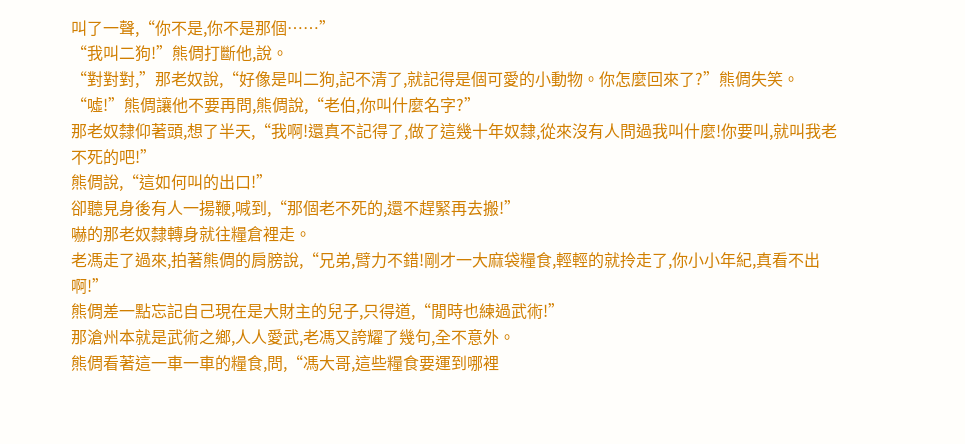叫了一聲,“你不是,你不是那個……”
“我叫二狗!”熊倜打斷他,說。
“對對對,”那老奴說,“好像是叫二狗,記不清了,就記得是個可愛的小動物。你怎麼回來了?”熊倜失笑。
“噓!”熊倜讓他不要再問,熊倜說,“老伯,你叫什麼名字?”
那老奴隸仰著頭,想了半天,“我啊!還真不記得了,做了這幾十年奴隸,從來沒有人問過我叫什麼!你要叫,就叫我老不死的吧!”
熊倜說,“這如何叫的出口!”
卻聽見身後有人一揚鞭,喊到,“那個老不死的,還不趕緊再去搬!”
嚇的那老奴隸轉身就往糧倉裡走。
老馮走了過來,拍著熊倜的肩膀說,“兄弟,臂力不錯!剛才一大麻袋糧食,輕輕的就拎走了,你小小年紀,真看不出啊!”
熊倜差一點忘記自己現在是大財主的兒子,只得道,“閒時也練過武術!”
那滄州本就是武術之鄉,人人愛武,老馮又誇耀了幾句,全不意外。
熊倜看著這一車一車的糧食,問,“馮大哥,這些糧食要運到哪裡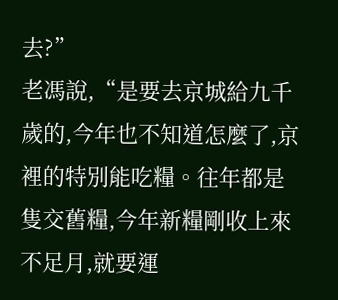去?”
老馮說,“是要去京城給九千歲的,今年也不知道怎麼了,京裡的特別能吃糧。往年都是隻交舊糧,今年新糧剛收上來不足月,就要運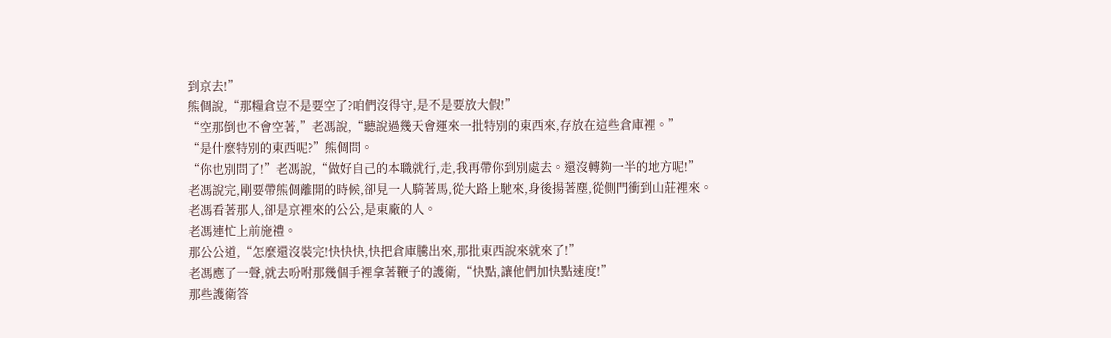到京去!”
熊倜說,“那糧倉豈不是要空了?咱們沒得守,是不是要放大假!”
“空那倒也不會空著,”老馮說,“聽說過幾天會運來一批特別的東西來,存放在這些倉庫裡。”
“是什麼特別的東西呢?”熊倜問。
“你也別問了!”老馮說,“做好自己的本職就行,走,我再帶你到別處去。還沒轉夠一半的地方呢!”
老馮說完,剛要帶熊倜離開的時候,卻見一人騎著馬,從大路上馳來,身後揚著塵,從側門衝到山莊裡來。
老馮看著那人,卻是京裡來的公公,是東廠的人。
老馮連忙上前施禮。
那公公道,“怎麼還沒裝完!快快快,快把倉庫騰出來,那批東西說來就來了!”
老馮應了一聲,就去吩咐那幾個手裡拿著鞭子的護衛,“快點,讓他們加快點速度!”
那些護衛答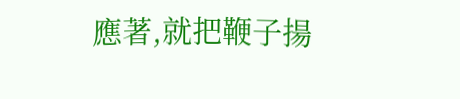應著,就把鞭子揚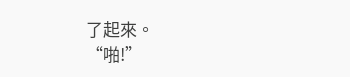了起來。
“啪!”